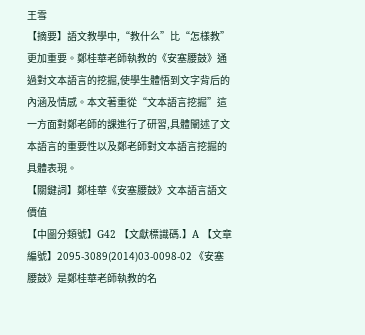王雪
【摘要】語文教學中,“教什么”比“怎樣教”更加重要。鄭桂華老師執教的《安塞腰鼓》通過對文本語言的挖掘,使學生體悟到文字背后的內涵及情感。本文著重從“文本語言挖掘”這一方面對鄭老師的課進行了研習,具體闡述了文本語言的重要性以及鄭老師對文本語言挖掘的具體表現。
【關鍵詞】鄭桂華《安塞腰鼓》文本語言語文價值
【中圖分類號】G42 【文獻標識碼.】A 【文章編號】2095-3089(2014)03-0098-02 《安塞腰鼓》是鄭桂華老師執教的名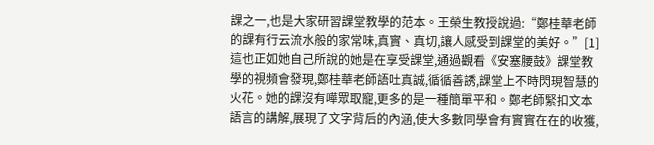課之一,也是大家研習課堂教學的范本。王榮生教授說過:“鄭桂華老師的課有行云流水般的家常味,真實、真切,讓人感受到課堂的美好。”[1]這也正如她自己所說的她是在享受課堂,通過觀看《安塞腰鼓》課堂教學的視頻會發現,鄭桂華老師語吐真誠,循循善誘,課堂上不時閃現智慧的火花。她的課沒有嘩眾取寵,更多的是一種簡單平和。鄭老師緊扣文本語言的講解,展現了文字背后的內涵,使大多數同學會有實實在在的收獲,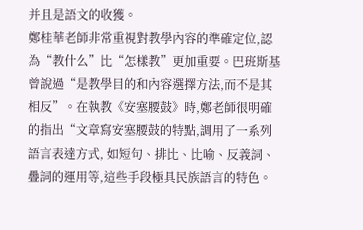并且是語文的收獲。
鄭桂華老師非常重視對教學內容的準確定位,認為“教什么”比“怎樣教”更加重要。巴班斯基曾說過“是教學目的和內容選擇方法,而不是其相反”。在執教《安塞腰鼓》時,鄭老師很明確的指出“文章寫安塞腰鼓的特點,調用了一系列語言表達方式, 如短句、排比、比喻、反義詞、疊詞的運用等,這些手段極具民族語言的特色。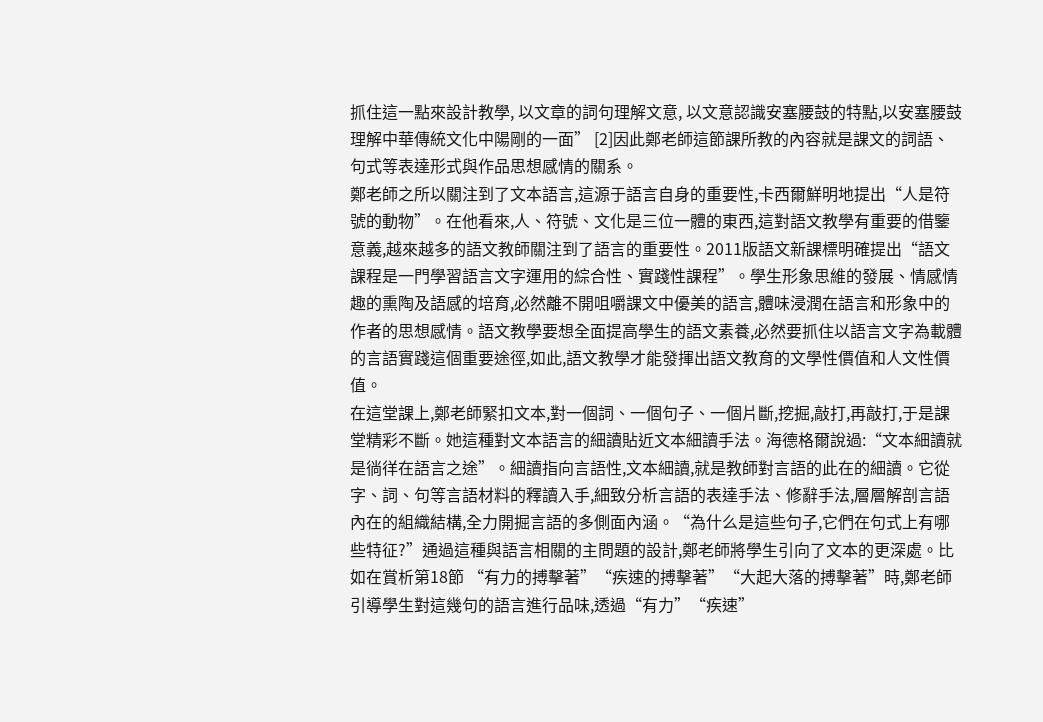抓住這一點來設計教學, 以文章的詞句理解文意, 以文意認識安塞腰鼓的特點,以安塞腰鼓理解中華傳統文化中陽剛的一面” [2]因此鄭老師這節課所教的內容就是課文的詞語、句式等表達形式與作品思想感情的關系。
鄭老師之所以關注到了文本語言,這源于語言自身的重要性,卡西爾鮮明地提出“人是符號的動物”。在他看來,人、符號、文化是三位一體的東西,這對語文教學有重要的借鑒意義,越來越多的語文教師關注到了語言的重要性。2011版語文新課標明確提出“語文課程是一門學習語言文字運用的綜合性、實踐性課程”。學生形象思維的發展、情感情趣的熏陶及語感的培育,必然離不開咀嚼課文中優美的語言,體味浸潤在語言和形象中的作者的思想感情。語文教學要想全面提高學生的語文素養,必然要抓住以語言文字為載體的言語實踐這個重要途徑,如此,語文教學才能發揮出語文教育的文學性價值和人文性價值。
在這堂課上,鄭老師緊扣文本,對一個詞、一個句子、一個片斷,挖掘,敲打,再敲打,于是課堂精彩不斷。她這種對文本語言的細讀貼近文本細讀手法。海德格爾說過:“文本細讀就是徜徉在語言之途”。細讀指向言語性,文本細讀,就是教師對言語的此在的細讀。它從字、詞、句等言語材料的釋讀入手,細致分析言語的表達手法、修辭手法,層層解剖言語內在的組織結構,全力開掘言語的多側面內涵。“為什么是這些句子,它們在句式上有哪些特征?”通過這種與語言相關的主問題的設計,鄭老師將學生引向了文本的更深處。比如在賞析第18節 “有力的搏擊著”“疾速的搏擊著”“大起大落的搏擊著”時,鄭老師引導學生對這幾句的語言進行品味,透過“有力”“疾速”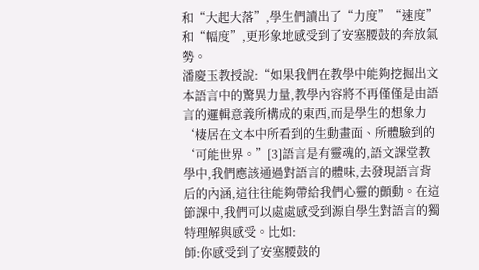和“大起大落”,學生們讀出了“力度”“速度”和“幅度”,更形象地感受到了安塞腰鼓的奔放氣勢。
潘慶玉教授說:“如果我們在教學中能夠挖掘出文本語言中的驚異力量,教學內容將不再僅僅是由語言的邏輯意義所構成的東西,而是學生的想象力‘棲居在文本中所看到的生動畫面、所體驗到的‘可能世界。”[3]語言是有靈魂的,語文課堂教學中,我們應該通過對語言的體味,去發現語言背后的內涵,這往往能夠帶給我們心靈的顫動。在這節課中,我們可以處處感受到源自學生對語言的獨特理解與感受。比如:
師:你感受到了安塞腰鼓的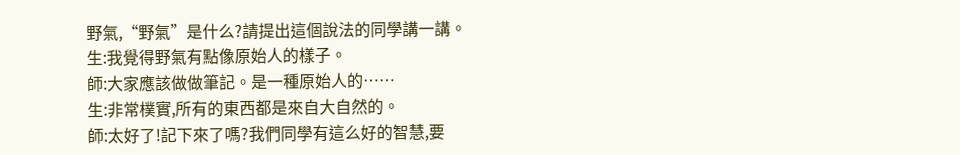野氣,“野氣”是什么?請提出這個說法的同學講一講。
生:我覺得野氣有點像原始人的樣子。
師:大家應該做做筆記。是一種原始人的……
生:非常樸實,所有的東西都是來自大自然的。
師:太好了!記下來了嗎?我們同學有這么好的智慧,要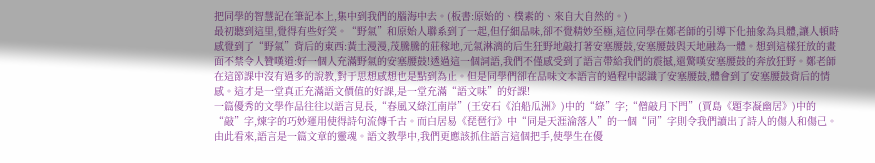把同學的智慧記在筆記本上,集中到我們的腦海中去。(板書:原始的、樸素的、來自大自然的。)
最初聽到這里,覺得有些好笑。“野氣”和原始人聯系到了一起,但仔細品味,卻不覺精妙至極,這位同學在鄭老師的引導下化抽象為具體,讓人頓時感覺到了“野氣”背后的東西:黃土漫漫,茂騰騰的莊稼地,元氣淋漓的后生狂野地敲打著安塞腰鼓,安塞腰鼓與天地融為一體。想到這樣狂放的畫面不禁令人贊嘆道:好一個人充滿野氣的安塞腰鼓!透過這一個詞語,我們不僅感受到了語言帶給我們的震撼,還驚嘆安塞腰鼓的奔放狂野。鄭老師在這節課中沒有過多的說教,對于思想感想也是點到為止。但是同學們卻在品味文本語言的過程中認識了安塞腰鼓,體會到了安塞腰鼓背后的情感。這才是一堂真正充滿語文價值的好課,是一堂充滿“語文味”的好課!
一篇優秀的文學作品往往以語言見長,“春風又綠江南岸”(王安石《泊船瓜洲》)中的“綠”字;“僧敲月下門”(賈島《題李凝幽居》)中的“敲”字,煉字的巧妙運用使得詩句流傳千古。而白居易《琵琶行》中“同是天涯淪落人”的一個“同”字則令我們讀出了詩人的傷人和傷己。由此看來,語言是一篇文章的靈魂。語文教學中,我們更應該抓住語言這個把手,使學生在優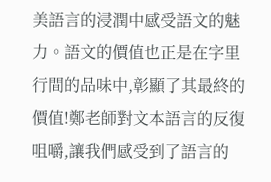美語言的浸潤中感受語文的魅力。語文的價值也正是在字里行間的品味中,彰顯了其最終的價值!鄭老師對文本語言的反復咀嚼,讓我們感受到了語言的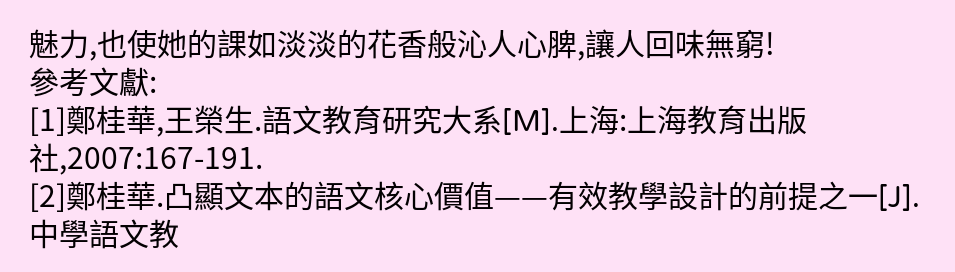魅力,也使她的課如淡淡的花香般沁人心脾,讓人回味無窮!
參考文獻:
[1]鄭桂華,王榮生.語文教育研究大系[M].上海:上海教育出版社,2007:167-191.
[2]鄭桂華.凸顯文本的語文核心價值——有效教學設計的前提之一[J].中學語文教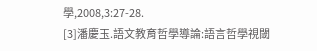學,2008,3:27-28.
[3]潘慶玉.語文教育哲學導論:語言哲學視閾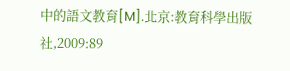中的語文教育[M].北京:教育科學出版社,2009:89